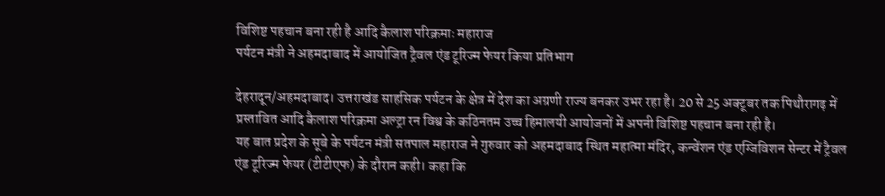विशिष्ट पहचान बना रही है आदि कैलाश परिक्रमाः महाराज
पर्यटन मंत्री ने अहमदाबाद में आयोजित ट्रैवल एंड टूरिज्म फेयर किया प्रतिभाग

देहरादून/अहमदाबाद। उत्तराखंड साहसिक पर्यटन के क्षेत्र में देश का अग्रणी राज्य बनकर उभर रहा है। 20 से 25 अक्टूबर तक पिथौरागढ़ में प्रस्तावित आदि कैलाश परिक्रमा अल्ट्रा रन विश्व के कठिनतम उच्च हिमालयी आयोजनों में अपनी विशिष्ट पहचान बना रही है।
यह बात प्रदेश के सूबे के पर्यटन मंत्री सतपाल महाराज ने गुरुवार को अहमदाबाद स्थित महात्मा मंदिर, कन्वेंशन एंड एग्जिविशन सेन्टर में ट्रैवल एंड टूरिज्म फेयर (टीटीएफ) के दौरान कही। कहा कि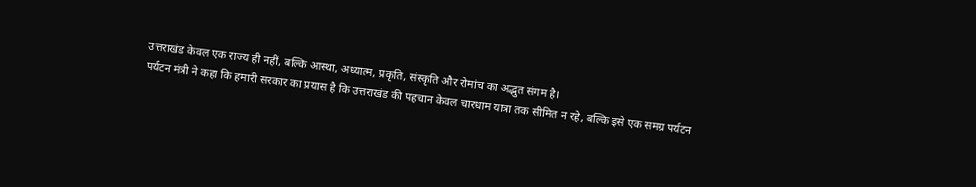उत्तराखंड केवल एक राज्य ही नहीं, बल्कि आस्था, अध्यात्म, प्रकृति, संस्कृति और रोमांच का अद्भुत संगम है।
पर्यटन मंत्री ने कहा कि हमारी सरकार का प्रयास है कि उत्तराखंड की पहचान केवल चारधाम यात्रा तक सीमित न रहे, बल्कि इसे एक समग्र पर्यटन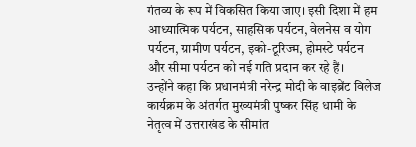गंतव्य के रूप में विकसित किया जाए। इसी दिशा में हम आध्यात्मिक पर्यटन, साहसिक पर्यटन, वेलनेस व योग पर्यटन, ग्रामीण पर्यटन, इको-टूरिज्म, होमस्टे पर्यटन और सीमा पर्यटन को नई गति प्रदान कर रहे हैं।
उन्होंने कहा कि प्रधानमंत्री नरेन्द्र मोदी के वाइब्रेंट विलेज कार्यक्रम के अंतर्गत मुख्यमंत्री पुष्कर सिंह धामी के नेतृत्व में उत्तराखंड के सीमांत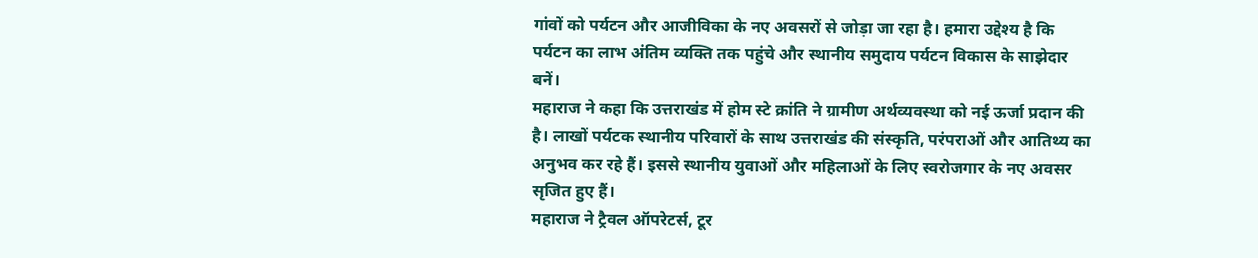गांवों को पर्यटन और आजीविका के नए अवसरों से जोड़ा जा रहा है। हमारा उद्देश्य है कि पर्यटन का लाभ अंतिम व्यक्ति तक पहुंचे और स्थानीय समुदाय पर्यटन विकास के साझेदार बनें।
महाराज ने कहा कि उत्तराखंड में होम स्टे क्रांति ने ग्रामीण अर्थव्यवस्था को नई ऊर्जा प्रदान की है। लाखों पर्यटक स्थानीय परिवारों के साथ उत्तराखंड की संस्कृति, परंपराओं और आतिथ्य का अनुभव कर रहे हैं। इससे स्थानीय युवाओं और महिलाओं के लिए स्वरोजगार के नए अवसर सृजित हुए हैं।
महाराज ने ट्रैवल ऑपरेटर्स, टूर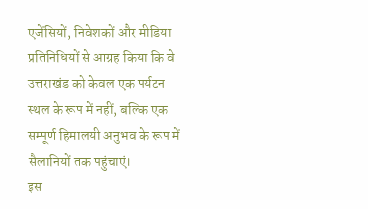एजेंसियों, निवेशकों और मीडिया प्रतिनिधियों से आग्रह किया कि वे उत्तराखंड को केवल एक पर्यटन स्थल के रूप में नहीं, बल्कि एक सम्पूर्ण हिमालयी अनुभव के रूप में सैलानियों तक पहुंचाएं।
इस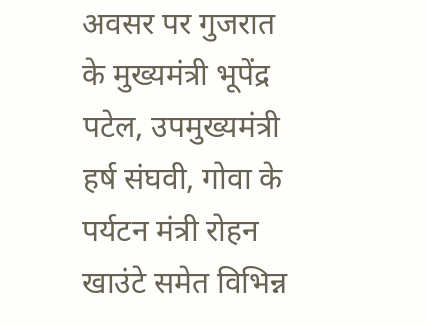अवसर पर गुजरात के मुख्यमंत्री भूपेंद्र पटेल, उपमुख्यमंत्री हर्ष संघवी, गोवा के पर्यटन मंत्री रोहन खाउंटे समेत विभिन्न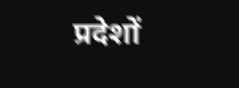प्रदेशों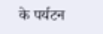के पर्यटन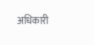अधिकारी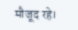मौजूद रहे।